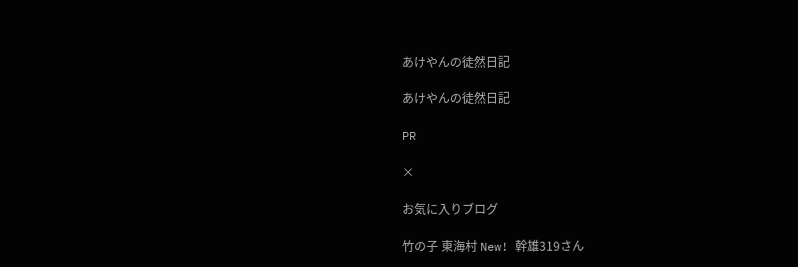あけやんの徒然日記

あけやんの徒然日記

PR

×

お気に入りブログ

竹の子 東海村 New! 幹雄319さん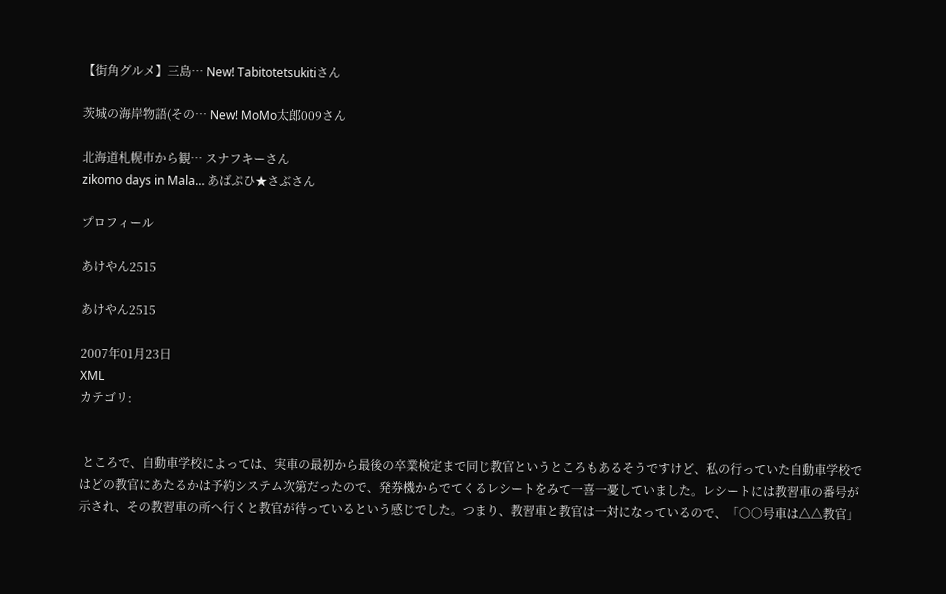【街角グルメ】三島… New! Tabitotetsukitiさん

茨城の海岸物語(その… New! MoMo太郎009さん

北海道札幌市から観… スナフキーさん
zikomo days in Mala… あばぷひ★さぶさん

プロフィール

あけやん2515

あけやん2515

2007年01月23日
XML
カテゴリ:


 ところで、自動車学校によっては、実車の最初から最後の卒業検定まで同じ教官というところもあるそうですけど、私の行っていた自動車学校ではどの教官にあたるかは予約システム次第だったので、発券機からでてくるレシートをみて一喜一憂していました。レシートには教習車の番号が示され、その教習車の所へ行くと教官が待っているという感じでした。つまり、教習車と教官は一対になっているので、「○○号車は△△教官」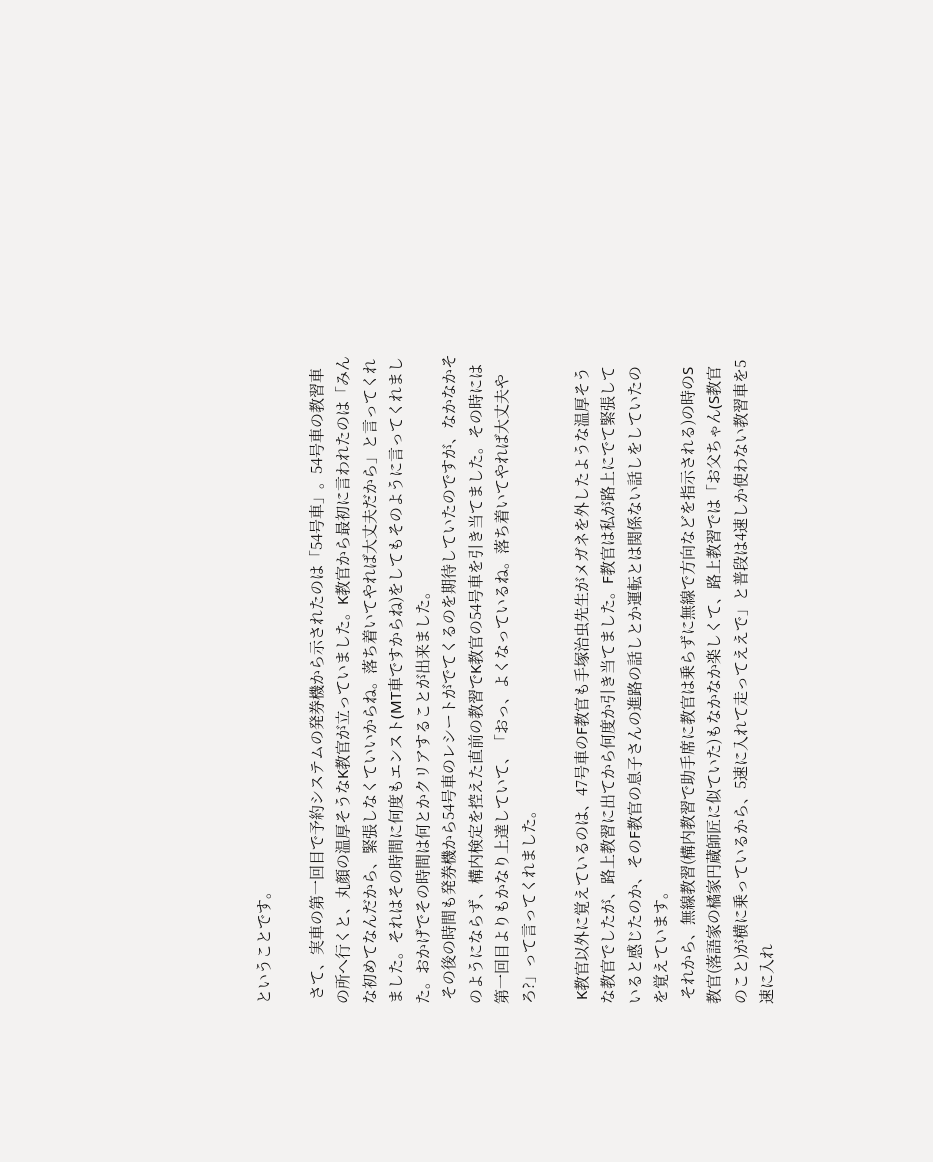ということです。

 さて、実車の第一回目で予約システムの発券機から示されたのは「54号車」。54号車の教習車の所へ行くと、丸顔の温厚そうなK教官が立っていました。K教官から最初に言われたのは「みんな初めてなんだから、緊張しなくていいからね。落ち着いてやれば大丈夫だから」と言ってくれました。それはその時間に何度もエンスト(MT車ですからね)をしてもそのように言ってくれました。おかげでその時間は何とかクリアすることが出来ました。
 その後の時間も発券機から54号車のレシートがでてくるのを期待していたのですが、なかなかそのようにならず、構内検定を控えた直前の教習でK教官の54号車を引き当てました。その時には第一回目よりもかなり上達していて、「おっ、よくなっているね。落ち着いてやれば大丈夫やろ?」って言ってくれました。

 K教官以外に覚えているのは、47号車のF教官も手塚治虫先生がメガネを外したような温厚そうな教官でしたが、路上教習に出てから何度か引き当てました。F教官は私が路上にでて緊張していると感じたのか、そのF教官の息子さんの進路の話しとか運転とは関係ない話しをしていたのを覚えています。
 それから、無線教習(構内教習で助手席に教官は乗らずに無線で方向などを指示される)の時のS教官(落語家の橘家円蔵師匠に似ていた)もなかなか楽しくて、路上教習では「お父ちゃん(S教官のこと)が横に乗っているから、5速に入れて走ってええで」と普段は4速しか使わない教習車を5速に入れ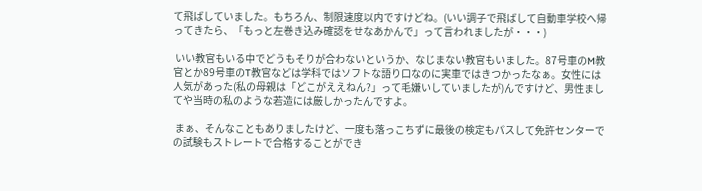て飛ばしていました。もちろん、制限速度以内ですけどね。(いい調子で飛ばして自動車学校へ帰ってきたら、「もっと左巻き込み確認をせなあかんで」って言われましたが・・・)

 いい教官もいる中でどうもそりが合わないというか、なじまない教官もいました。87号車のM教官とか89号車のT教官などは学科ではソフトな語り口なのに実車ではきつかったなぁ。女性には人気があった(私の母親は「どこがええねん?」って毛嫌いしていましたが)んですけど、男性ましてや当時の私のような若造には厳しかったんですよ。

 まぁ、そんなこともありましたけど、一度も落っこちずに最後の検定もパスして免許センターでの試験もストレートで合格することができ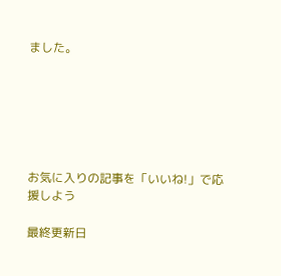ました。






お気に入りの記事を「いいね!」で応援しよう

最終更新日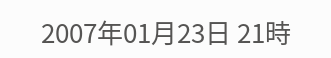2007年01月23日 21時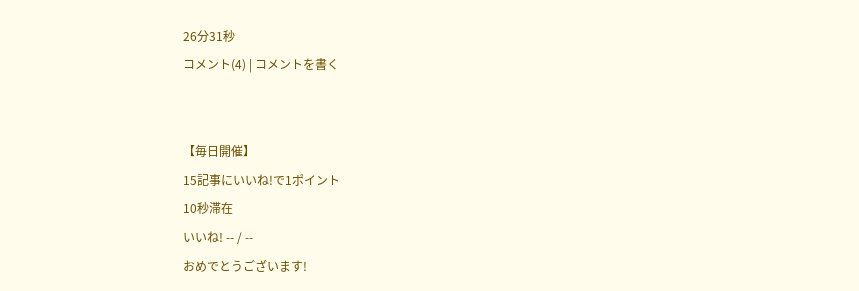26分31秒
コメント(4) | コメントを書く


【毎日開催】
15記事にいいね!で1ポイント
10秒滞在
いいね! -- / --
おめでとうございます!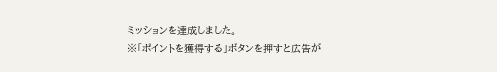ミッションを達成しました。
※「ポイントを獲得する」ボタンを押すと広告が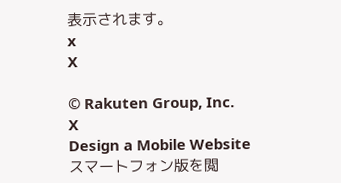表示されます。
x
X

© Rakuten Group, Inc.
X
Design a Mobile Website
スマートフォン版を閲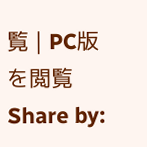覧 | PC版を閲覧
Share by: